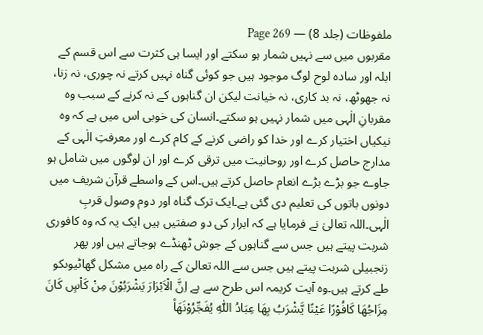ملفوظات (جلد 8) — Page 269
مقربوں میں سے نہیں شمار ہو سکتے اور ایسا ہی کثرت سے اس قسم کے ابلہ اور سادہ لوح لوگ موجود ہیں جو کوئی گناہ نہیں کرتے نہ چوری، نہ زنا، نہ جھوٹھ، نہ بد کاری، نہ خیانت لیکن ان گناہوں کے نہ کرنے کے سبب وہ مقربانِ الٰہی میں شمار نہیں ہو سکتے۔انسان کی خوبی اس میں ہے کہ وہ نیکیاں اختیار کرے اور خدا کو راضی کرنے کے کام کرے اور معرفتِ الٰہی کے مدارج حاصل کرے اور روحانیت میں ترقی کرے اور ان لوگوں میں شامل ہو جاوے جو بڑے بڑے انعام حاصل کرتے ہیں۔اس کے واسطے قرآن شریف میں دونوں باتوں کی تعلیم دی گئی ہے۔ایک ترک گناہ اور دوم وصول قربِ الٰہی۔اللہ تعالیٰ نے فرمایا ہے کہ ابرار کی دو صفتیں ہیں ایک یہ کہ وہ کافوری شربت پیتے ہیں جس سے گناہوں کے جوش ٹھنڈے ہوجاتے ہیں اور پھر زنجبیلی شربت پیتے ہیں جس سے اللہ تعالیٰ کے راہ میں مشکل گھاٹیوںکو طے کرتے ہیں۔وہ آیت کریمہ اس طرح سے ہے اِنَّ الْاَبْرَارَ يَشْرَبُوْنَ مِنْ كَاْسٍ كَانَ مِزَاجُهَا كَافُوْرًا عَيْنًا يَّشْرَبُ بِهَا عِبَادُ اللّٰهِ يُفَجِّرُوْنَهَا۠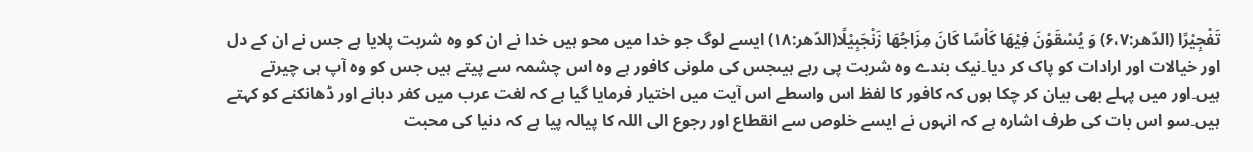تَفْجِيْرًا (الدّھر:۶،۷) وَ يُسْقَوْنَ فِيْهَا كَاْسًا كَانَ مِزَاجُهَا زَنْجَبِيْلًا(الدّھر:۱۸) ایسے لوگ جو خدا میں محو ہیں خدا نے ان کو وہ شربت پلایا ہے جس نے ان کے دل اور خیالات اور ارادات کو پاک کر دیا۔نیک بندے وہ شربت پی رہے ہیںجس کی ملونی کافور ہے وہ اس چشمہ سے پیتے ہیں جس کو وہ آپ ہی چیرتے ہیں۔اور میں پہلے بھی بیان کر چکا ہوں کہ کافور کا لفظ اس واسطے اس آیت میں اختیار فرمایا گیا ہے کہ لغت عرب میں کفر دبانے اور ڈھانکنے کو کہتے ہیں۔سو اس بات کی طرف اشارہ ہے کہ انہوں نے ایسے خلوص سے انقطاع اور رجوع الی اللہ کا پیالہ پیا ہے کہ دنیا کی محبت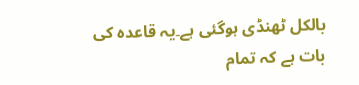بالکل ٹھنڈی ہوگئی ہے۔یہ قاعدہ کی بات ہے کہ تمام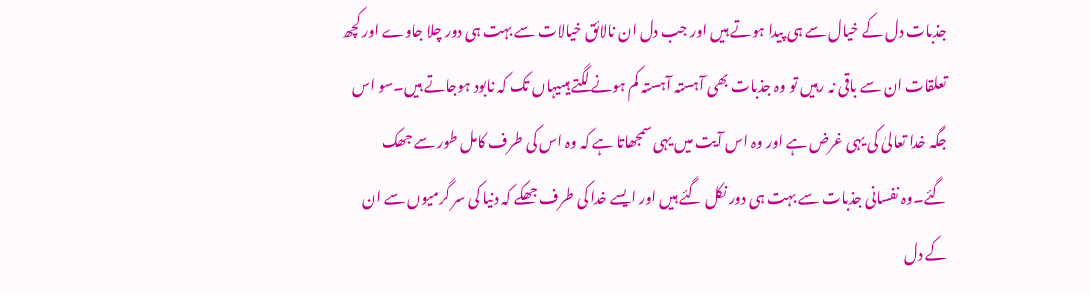جذبات دل کے خیال سے ہی پیدا ہوتے ہیں اور جب دل ان نالائق خیالات سے بہت ہی دور چلا جاوے اور کچھ تعلقات ان سے باقی نہ رہیں تو وہ جذبات بھی آہستہ آہستہ کم ہونے لگتے ہیںیہاں تک کہ نابود ہوجاتے ہیں۔سو اس جگہ خدا تعالیٰ کی یہی غرض ہے اور وہ اس آیت میں یہی سمجھاتا ہے کہ وہ اس کی طرف کامل طور سے جھک گئے۔وہ نفسانی جذبات سے بہت ہی دور نکل گئے ہیں اور ایسے خدا کی طرف جھکے کہ دنیا کی سر گرمیوں سے ان کے دل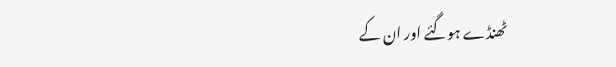ٹھنڈے ہوگئے اور ان کے